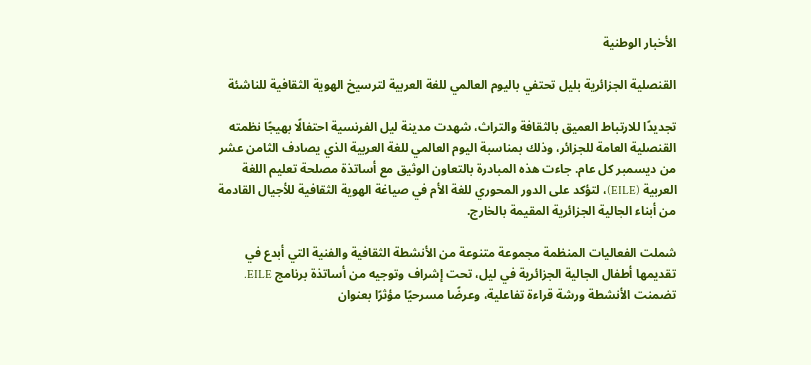الأخبار الوطنية

القنصلية الجزائرية بليل تحتفي باليوم العالمي للغة العربية لترسيخ الهوية الثقافية للناشئة

تجديدًا للارتباط العميق بالثقافة والتراث، شهدت مدينة ليل الفرنسية احتفالًا بهيجًا نظمته القنصلية العامة للجزائر، وذلك بمناسبة اليوم العالمي للغة العربية الذي يصادف الثامن عشر من ديسمبر كل عام. جاءت هذه المبادرة بالتعاون الوثيق مع أساتذة مصلحة تعليم اللغة العربية (EILE)، لتؤكد على الدور المحوري للغة الأم في صياغة الهوية الثقافية للأجيال القادمة من أبناء الجالية الجزائرية المقيمة بالخارج.

شملت الفعاليات المنظمة مجموعة متنوعة من الأنشطة الثقافية والفنية التي أبدع في تقديمها أطفال الجالية الجزائرية في ليل، تحت إشراف وتوجيه من أساتذة برنامج EILE. تضمنت الأنشطة ورشة قراءة تفاعلية، وعرضًا مسرحيًا مؤثرًا بعنوان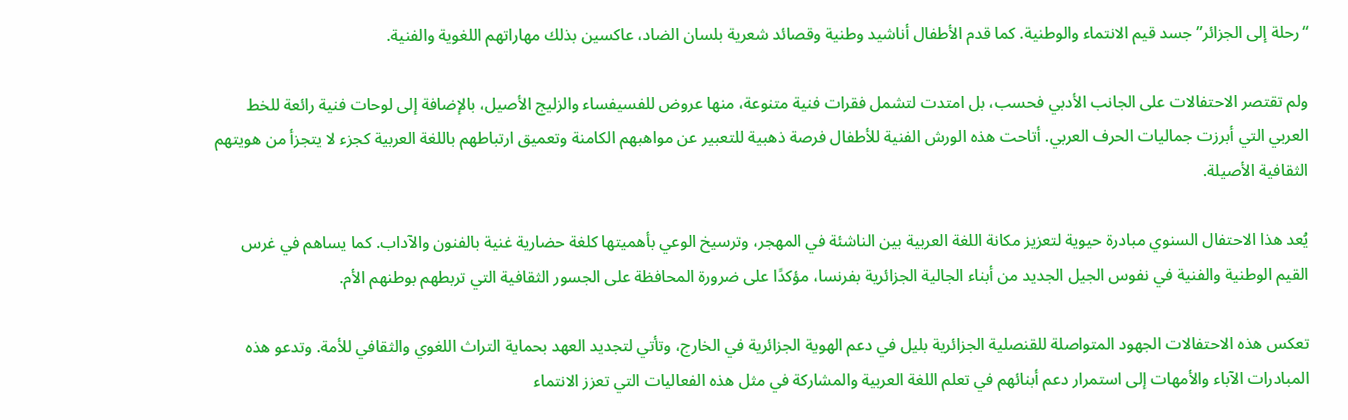“رحلة إلى الجزائر” جسد قيم الانتماء والوطنية. كما قدم الأطفال أناشيد وطنية وقصائد شعرية بلسان الضاد، عاكسين بذلك مهاراتهم اللغوية والفنية.

ولم تقتصر الاحتفالات على الجانب الأدبي فحسب، بل امتدت لتشمل فقرات فنية متنوعة، منها عروض للفسيفساء والزليج الأصيل، بالإضافة إلى لوحات فنية رائعة للخط العربي التي أبرزت جماليات الحرف العربي. أتاحت هذه الورش الفنية للأطفال فرصة ذهبية للتعبير عن مواهبهم الكامنة وتعميق ارتباطهم باللغة العربية كجزء لا يتجزأ من هويتهم الثقافية الأصيلة.

يُعد هذا الاحتفال السنوي مبادرة حيوية لتعزيز مكانة اللغة العربية بين الناشئة في المهجر، وترسيخ الوعي بأهميتها كلغة حضارية غنية بالفنون والآداب. كما يساهم في غرس القيم الوطنية والفنية في نفوس الجيل الجديد من أبناء الجالية الجزائرية بفرنسا، مؤكدًا على ضرورة المحافظة على الجسور الثقافية التي تربطهم بوطنهم الأم.

تعكس هذه الاحتفالات الجهود المتواصلة للقنصلية الجزائرية بليل في دعم الهوية الجزائرية في الخارج، وتأتي لتجديد العهد بحماية التراث اللغوي والثقافي للأمة. وتدعو هذه المبادرات الآباء والأمهات إلى استمرار دعم أبنائهم في تعلم اللغة العربية والمشاركة في مثل هذه الفعاليات التي تعزز الانتماء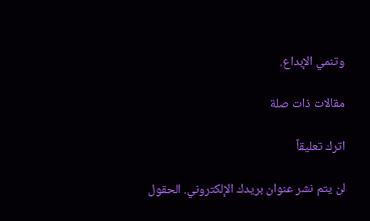وتنمي الإبداع.

مقالات ذات صلة

اترك تعليقاً

لن يتم نشر عنوان بريدك الإلكتروني. الحقول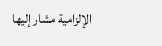الإلزامية مشار إليها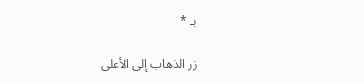بـ *

زر الذهاب إلى الأعلى